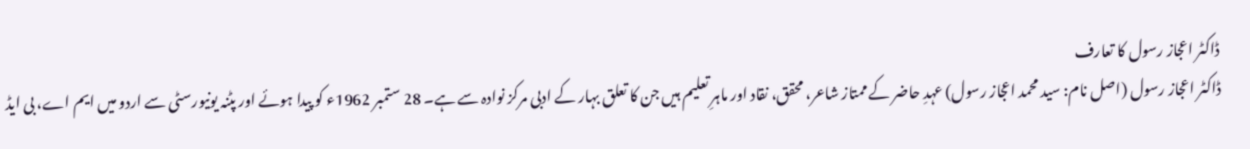ڈاکٹر اعجاز رسول کا تعارف
ڈاکٹر اعجاز رسول (اصل نام: سید محمد اعجاز رسول) عہدِ حاضر کے ممتاز شاعر، محقق، نقاد اور ماہرِ تعلیم ہیں جن کا تعلق بہار کے ادبی مرکز نوادہ سے ہے۔ 28 ستمبر 1962ء کو پیدا ہوئے اور پٹنہ یونیورسٹی سے اردو میں ایم اے، بی ایڈ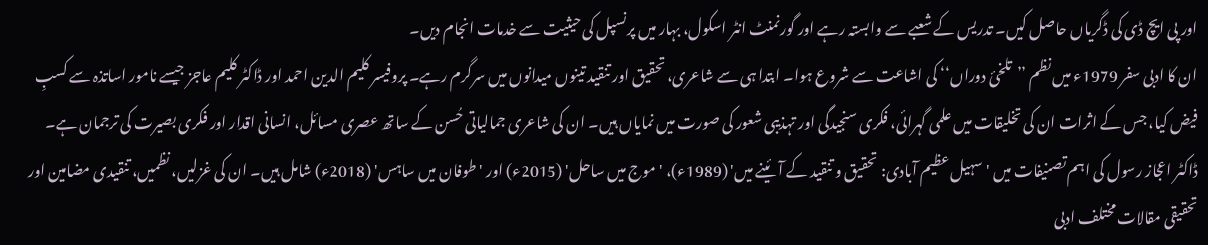اور پی ایچ ڈی کی ڈگریاں حاصل کیں۔ تدریس کے شعبے سے وابستہ رہے اور گورنمنٹ انٹر اسکول، بہار میں پرنسپل کی حیثیت سے خدمات انجام دیں۔
ان کا ادبی سفر 1979ء میں نظم ’’تلخیٔ دوراں‘‘ کی اشاعت سے شروع ہوا۔ ابتدا ہی سے شاعری، تحقیق اور تنقید تینوں میدانوں میں سرگرم رہے۔ پروفیسر کلیم الدین احمد اور ڈاکٹر کلیم عاجز جیسے نامور اساتذہ سے کسبِ فیض کیا، جس کے اثرات ان کی تخلیقات میں علمی گہرائی، فکری سنجیدگی اور تہذیبی شعور کی صورت میں نمایاں ہیں۔ ان کی شاعری جمالیاتی حُسن کے ساتھ عصری مسائل، انسانی اقدار اور فکری بصیرت کی ترجمان ہے۔
ڈاکٹر اعجاز رسول کی اہم تصنیفات میں 'سہیل عظیم آبادی: تحقیق و تنقید کے آئینے میں' (1989ء)، 'موج میں ساحل' (2015ء) اور 'طوفان میں ساہس' (2018ء) شامل ہیں۔ ان کی غزلیں، نظمیں، تنقیدی مضامین اور تحقیقی مقالات مختلف ادبی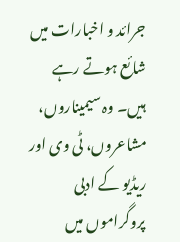جرائد و اخبارات میں شائع ہوتے رہے ہیں۔ وہ سیمیناروں، مشاعروں، ٹی وی اور ریڈیو کے ادبی پروگراموں میں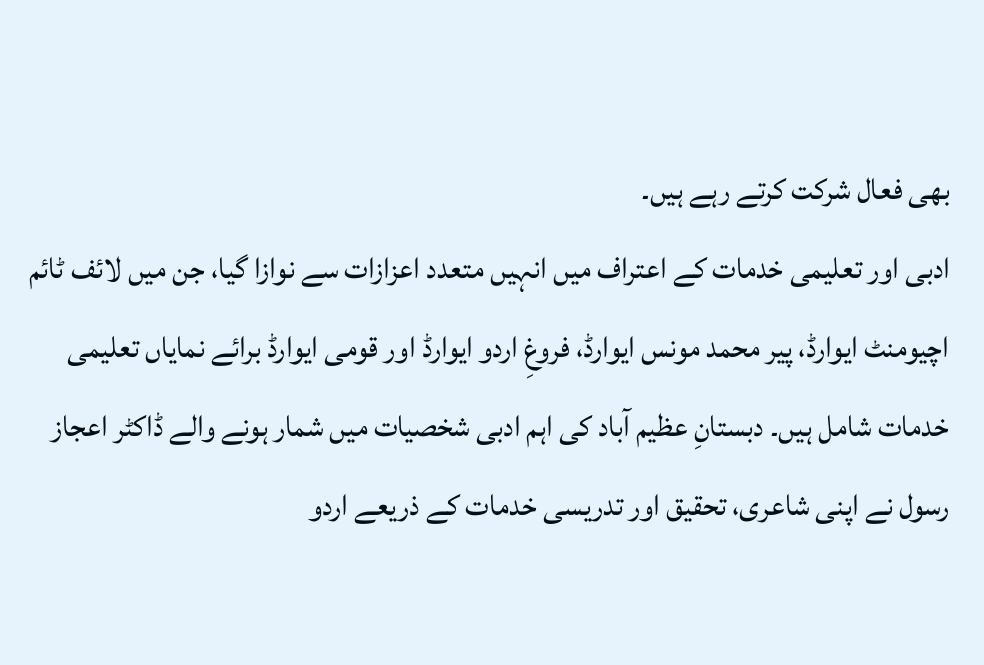بھی فعال شرکت کرتے رہے ہیں۔
ادبی اور تعلیمی خدمات کے اعتراف میں انہیں متعدد اعزازات سے نوازا گیا، جن میں لائف ٹائم اچیومنٹ ایوارڈ، پیر محمد مونس ایوارڈ، فروغِ اردو ایوارڈ اور قومی ایوارڈ برائے نمایاں تعلیمی خدمات شامل ہیں۔ دبستانِ عظیم آباد کی اہم ادبی شخصیات میں شمار ہونے والے ڈاکٹر اعجاز رسول نے اپنی شاعری، تحقیق اور تدریسی خدمات کے ذریعے اردو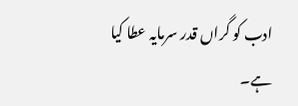ادب کو گراں قدر سرمایہ عطا کیا ہے۔